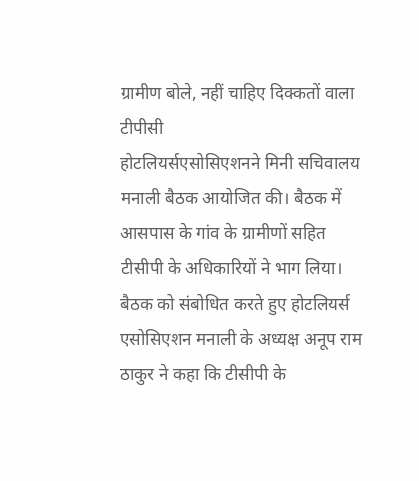ग्रामीण बोले, नहीं चाहिए दिक्कतों वाला टीपीसी
होटलियर्सएसोसिएशनने मिनी सचिवालय मनाली बैठक आयोजित की। बैठक में आसपास के गांव के ग्रामीणों सहित टीसीपी के अधिकारियों ने भाग लिया। बैठक को संबोधित करते हुए होटलियर्स एसोसिएशन मनाली के अध्यक्ष अनूप राम ठाकुर ने कहा कि टीसीपी के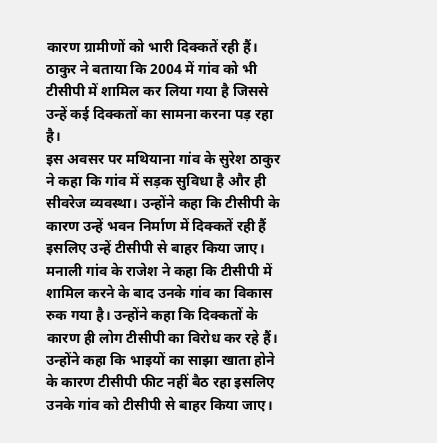कारण ग्रामीणों को भारी दिक्कतें रही हैं। ठाकुर ने बताया कि 2004 में गांव को भी टीसीपी में शामिल कर लिया गया है जिससे उन्हें कई दिक्कतों का सामना करना पड़ रहा है।
इस अवसर पर मथियाना गांव के सुरेश ठाकुर ने कहा कि गांव में सड़क सुविधा है और ही सीवरेज व्यवस्था। उन्होंने कहा कि टीसीपी के कारण उन्हें भवन निर्माण में दिक्कतें रही हैं इसलिए उन्हें टीसीपी से बाहर किया जाए। मनाली गांव के राजेश ने कहा कि टीसीपी में शामिल करने के बाद उनके गांव का विकास रुक गया है। उन्होंने कहा कि दिक्कतों के कारण ही लोग टीसीपी का विरोध कर रहे हैं। उन्होंने कहा कि भाइयों का साझा खाता होने के कारण टीसीपी फीट नहीं बैठ रहा इसलिए उनके गांव को टीसीपी से बाहर किया जाए।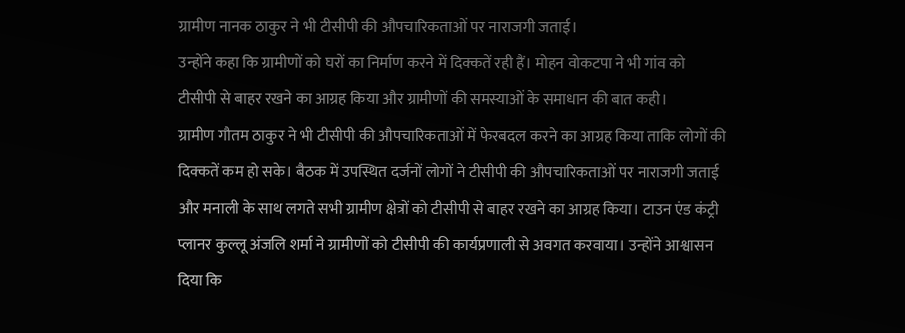ग्रामीण नानक ठाकुर ने भी टीसीपी की औपचारिकताओं पर नाराजगी जताई।
उन्होंने कहा कि ग्रामीणों को घरों का निर्माण करने में दिक्कतें रही हैं। मोहन वोकटपा ने भी गांव को टीसीपी से बाहर रखने का आग्रह किया और ग्रामीणों की समस्याओं के समाधान की बात कही।
ग्रामीण गौतम ठाकुर ने भी टीसीपी की औपचारिकताओं में फेरबदल करने का आग्रह किया ताकि लोगों की दिक्कतें कम हो सके। बैठक में उपस्थित दर्जनों लोगों ने टीसीपी की औपचारिकताओं पर नाराजगी जताई और मनाली के साथ लगते सभी ग्रामीण क्षेत्रों को टीसीपी से बाहर रखने का आग्रह किया। टाउन एंड कंट्री प्लानर कुल्लू अंजलि शर्मा ने ग्रामीणों को टीसीपी की कार्यप्रणाली से अवगत करवाया। उन्होंने आश्वासन दिया कि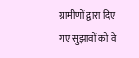ग्रामीणों द्वारा दिए गए सुझावों को वे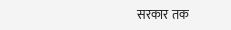सरकार तक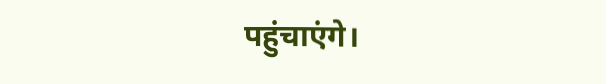पहुंचाएंगे।